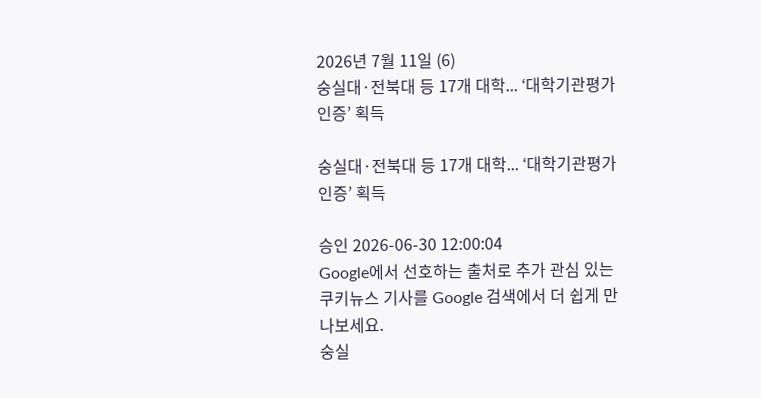2026년 7월 11일 (6)
숭실대·전북대 등 17개 대학... ‘대학기관평가인증’ 획득

숭실대·전북대 등 17개 대학... ‘대학기관평가인증’ 획득

승인 2026-06-30 12:00:04
Google에서 선호하는 출처로 추가 관심 있는 쿠키뉴스 기사를 Google 검색에서 더 쉽게 만나보세요.
숭실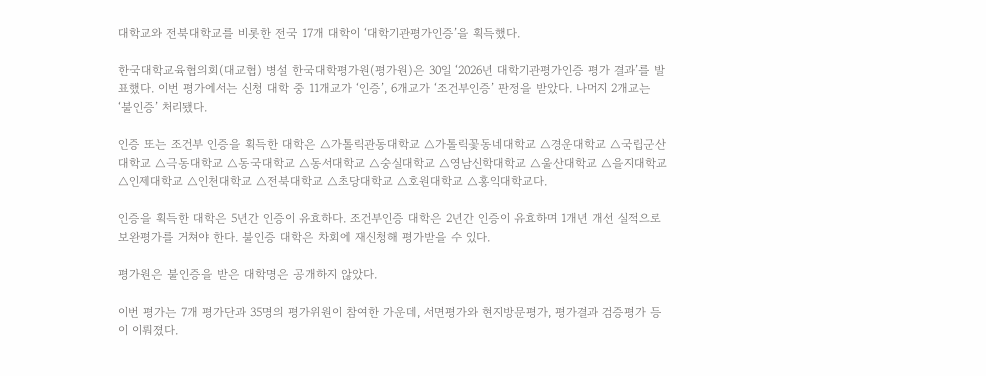대학교와 전북대학교를 비롯한 전국 17개 대학이 ‘대학기관평가인증’을 획득했다.

한국대학교육협의회(대교협) 병설 한국대학평가원(평가원)은 30일 ‘2026년 대학기관평가인증 평가 결과’를 발표했다. 이번 평가에서는 신청 대학 중 11개교가 ‘인증’, 6개교가 ‘조건부인증’ 판정을 받았다. 나머지 2개교는 ‘불인증’ 처리됐다.

인증 또는 조건부 인증을 획득한 대학은 △가톨릭관동대학교 △가톨릭꽃동네대학교 △경운대학교 △국립군산대학교 △극동대학교 △동국대학교 △동서대학교 △숭실대학교 △영남신학대학교 △울산대학교 △을지대학교 △인제대학교 △인천대학교 △전북대학교 △초당대학교 △호원대학교 △홍익대학교다.

인증을 획득한 대학은 5년간 인증이 유효하다. 조건부인증 대학은 2년간 인증이 유효하며 1개년 개선 실적으로 보완평가를 거쳐야 한다. 불인증 대학은 차회에 재신청해 평가받을 수 있다.

평가원은 불인증을 받은 대학명은 공개하지 않았다.

이번 평가는 7개 평가단과 35명의 평가위원이 참여한 가운데, 서면평가와 현지방문평가, 평가결과 검증평가 등이 이뤄졌다.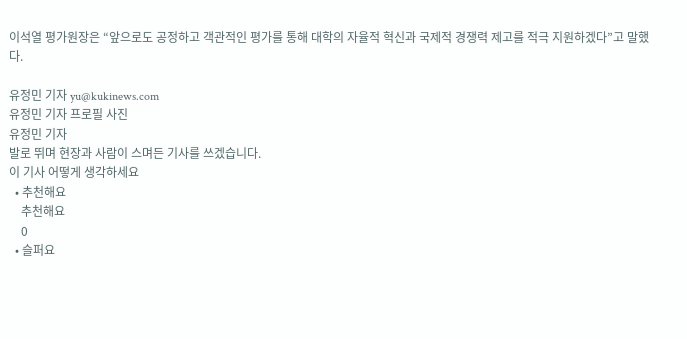이석열 평가원장은 “앞으로도 공정하고 객관적인 평가를 통해 대학의 자율적 혁신과 국제적 경쟁력 제고를 적극 지원하겠다”고 말했다.

유정민 기자 yu@kukinews.com
유정민 기자 프로필 사진
유정민 기자
발로 뛰며 현장과 사람이 스며든 기사를 쓰겠습니다.
이 기사 어떻게 생각하세요
  • 추천해요
    추천해요
    0
  • 슬퍼요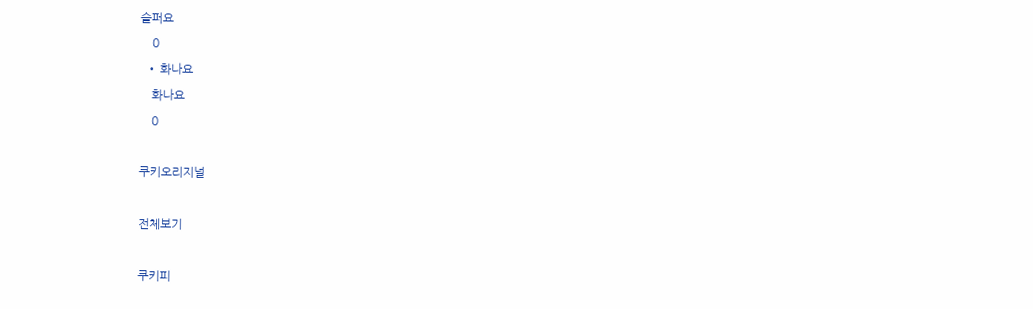슬퍼요
    0
  • 화나요
    화나요
    0

쿠키오리지널

전체보기

쿠키피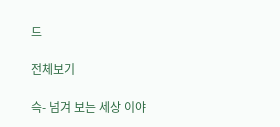드

전체보기

슥- 넘겨 보는 세상 이야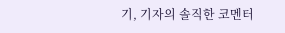기, 기자의 솔직한 코멘터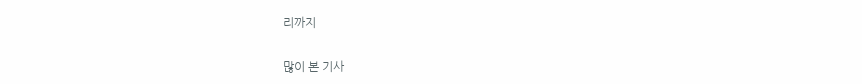리까지

많이 본 기사